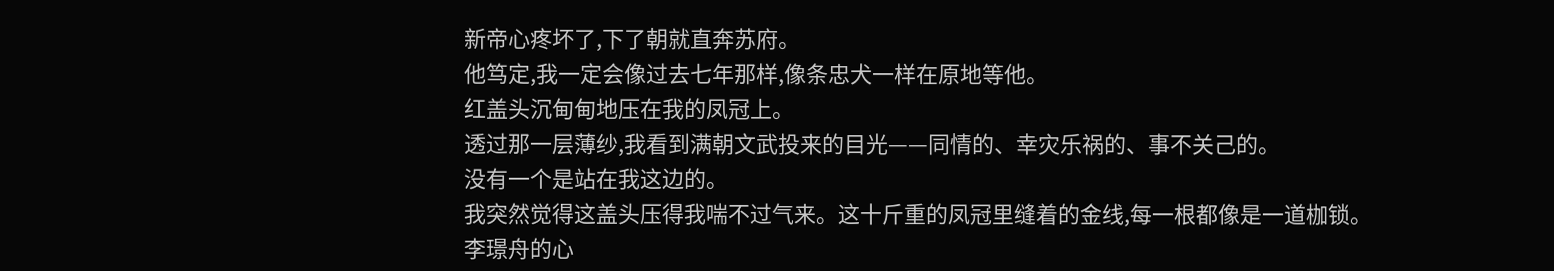新帝心疼坏了,下了朝就直奔苏府。
他笃定,我一定会像过去七年那样,像条忠犬一样在原地等他。
红盖头沉甸甸地压在我的凤冠上。
透过那一层薄纱,我看到满朝文武投来的目光——同情的、幸灾乐祸的、事不关己的。
没有一个是站在我这边的。
我突然觉得这盖头压得我喘不过气来。这十斤重的凤冠里缝着的金线,每一根都像是一道枷锁。
李璟舟的心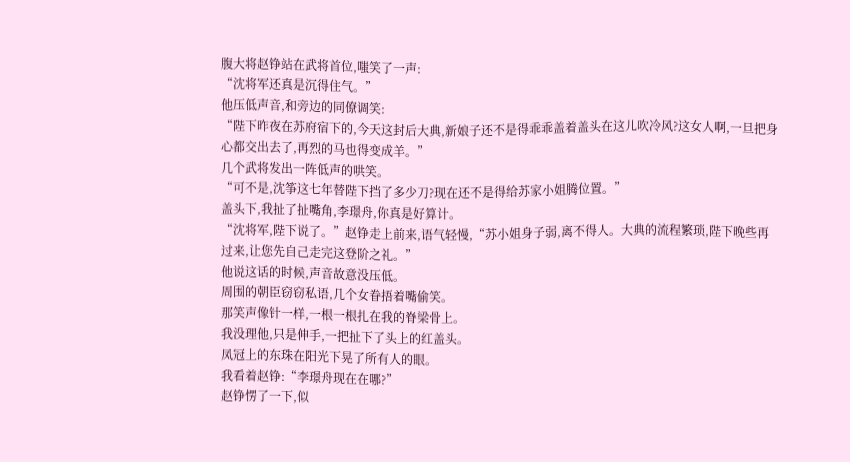腹大将赵铮站在武将首位,嗤笑了一声:
“沈将军还真是沉得住气。”
他压低声音,和旁边的同僚调笑:
“陛下昨夜在苏府宿下的,今天这封后大典,新娘子还不是得乖乖盖着盖头在这儿吹冷风?这女人啊,一旦把身心都交出去了,再烈的马也得变成羊。”
几个武将发出一阵低声的哄笑。
“可不是,沈筝这七年替陛下挡了多少刀?现在还不是得给苏家小姐腾位置。”
盖头下,我扯了扯嘴角,李璟舟,你真是好算计。
“沈将军,陛下说了。”赵铮走上前来,语气轻慢,“苏小姐身子弱,离不得人。大典的流程繁琐,陛下晚些再过来,让您先自己走完这登阶之礼。”
他说这话的时候,声音故意没压低。
周围的朝臣窃窃私语,几个女眷捂着嘴偷笑。
那笑声像针一样,一根一根扎在我的脊梁骨上。
我没理他,只是伸手,一把扯下了头上的红盖头。
凤冠上的东珠在阳光下晃了所有人的眼。
我看着赵铮:“李璟舟现在在哪?”
赵铮愣了一下,似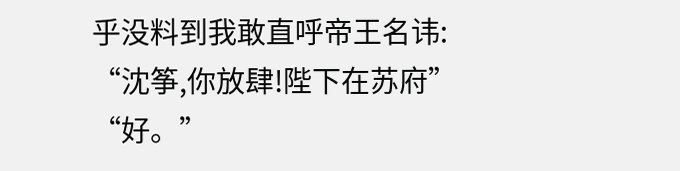乎没料到我敢直呼帝王名讳:
“沈筝,你放肆!陛下在苏府”
“好。”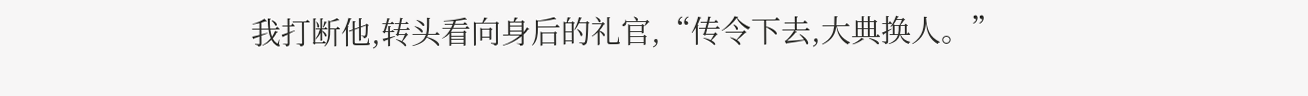我打断他,转头看向身后的礼官,“传令下去,大典换人。”